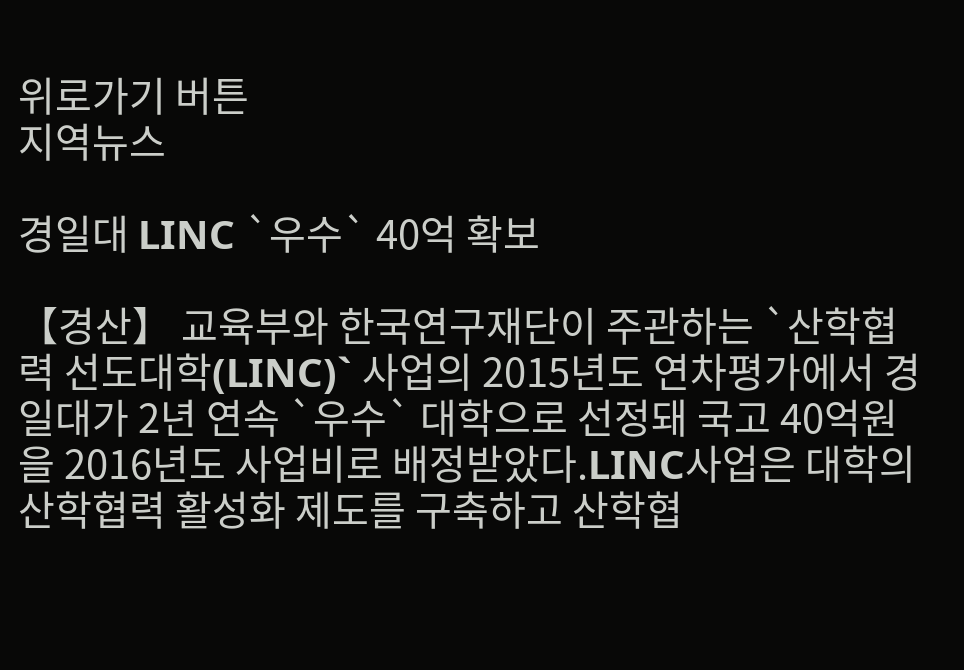위로가기 버튼
지역뉴스

경일대 LINC `우수` 40억 확보

【경산】 교육부와 한국연구재단이 주관하는 `산학협력 선도대학(LINC)` 사업의 2015년도 연차평가에서 경일대가 2년 연속 `우수` 대학으로 선정돼 국고 40억원을 2016년도 사업비로 배정받았다.LINC사업은 대학의 산학협력 활성화 제도를 구축하고 산학협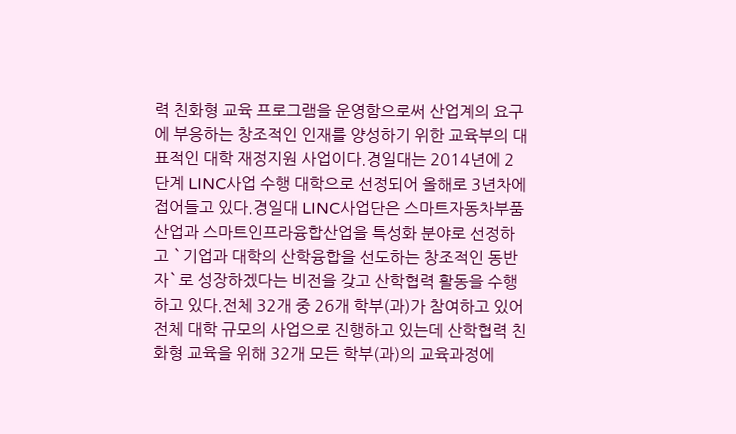력 친화형 교육 프로그램을 운영함으로써 산업계의 요구에 부응하는 창조적인 인재를 양성하기 위한 교육부의 대표적인 대학 재정지원 사업이다.경일대는 2014년에 2단계 LINC사업 수행 대학으로 선정되어 올해로 3년차에 접어들고 있다.경일대 LINC사업단은 스마트자동차부품산업과 스마트인프라융합산업을 특성화 분야로 선정하고 `기업과 대학의 산학융합을 선도하는 창조적인 동반자`로 성장하겠다는 비전을 갖고 산학협력 활동을 수행하고 있다.전체 32개 중 26개 학부(과)가 참여하고 있어 전체 대학 규모의 사업으로 진행하고 있는데 산학협력 친화형 교육을 위해 32개 모든 학부(과)의 교육과정에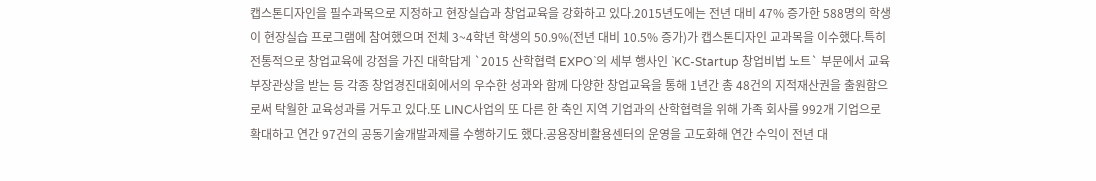캡스톤디자인을 필수과목으로 지정하고 현장실습과 창업교육을 강화하고 있다.2015년도에는 전년 대비 47% 증가한 588명의 학생이 현장실습 프로그램에 참여했으며 전체 3~4학년 학생의 50.9%(전년 대비 10.5% 증가)가 캡스톤디자인 교과목을 이수했다.특히 전통적으로 창업교육에 강점을 가진 대학답게 `2015 산학협력 EXPO`의 세부 행사인 `KC-Startup 창업비법 노트` 부문에서 교육부장관상을 받는 등 각종 창업경진대회에서의 우수한 성과와 함께 다양한 창업교육을 통해 1년간 총 48건의 지적재산권을 출원함으로써 탁월한 교육성과를 거두고 있다.또 LINC사업의 또 다른 한 축인 지역 기업과의 산학협력을 위해 가족 회사를 992개 기업으로 확대하고 연간 97건의 공동기술개발과제를 수행하기도 했다.공용장비활용센터의 운영을 고도화해 연간 수익이 전년 대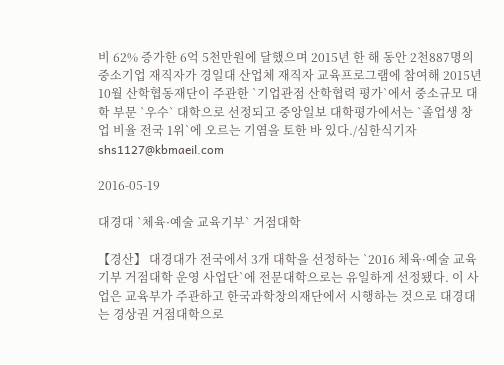비 62% 증가한 6억 5천만원에 달했으며 2015년 한 해 동안 2천887명의 중소기업 재직자가 경일대 산업체 재직자 교육프로그램에 참여해 2015년 10월 산학협동재단이 주관한 `기업관점 산학협력 평가`에서 중소규모 대학 부문 `우수` 대학으로 선정되고 중앙일보 대학평가에서는 `졸업생 창업 비율 전국 1위`에 오르는 기염을 토한 바 있다./심한식기자shs1127@kbmaeil.com

2016-05-19

대경대 `체육·예술 교육기부` 거점대학

【경산】 대경대가 전국에서 3개 대학을 선정하는 `2016 체육·예술 교육 기부 거점대학 운영 사업단`에 전문대학으로는 유일하게 선정됐다. 이 사업은 교육부가 주관하고 한국과학창의재단에서 시행하는 것으로 대경대는 경상권 거점대학으로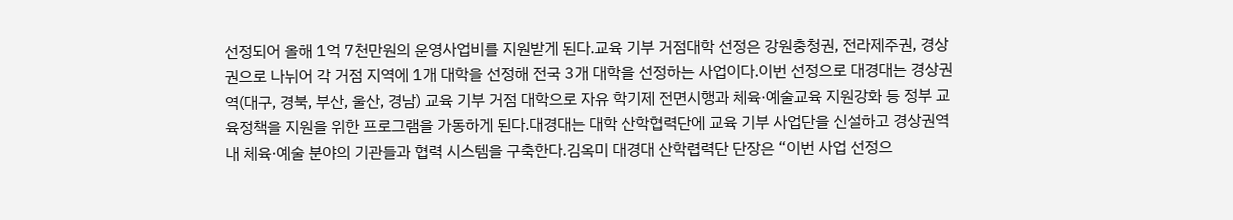선정되어 올해 1억 7천만원의 운영사업비를 지원받게 된다.교육 기부 거점대학 선정은 강원충청권, 전라제주권, 경상권으로 나뉘어 각 거점 지역에 1개 대학을 선정해 전국 3개 대학을 선정하는 사업이다.이번 선정으로 대경대는 경상권역(대구, 경북, 부산, 울산, 경남) 교육 기부 거점 대학으로 자유 학기제 전면시행과 체육·예술교육 지원강화 등 정부 교육정책을 지원을 위한 프로그램을 가동하게 된다.대경대는 대학 산학협력단에 교육 기부 사업단을 신설하고 경상권역 내 체육·예술 분야의 기관들과 협력 시스템을 구축한다.김옥미 대경대 산학렵력단 단장은 “이번 사업 선정으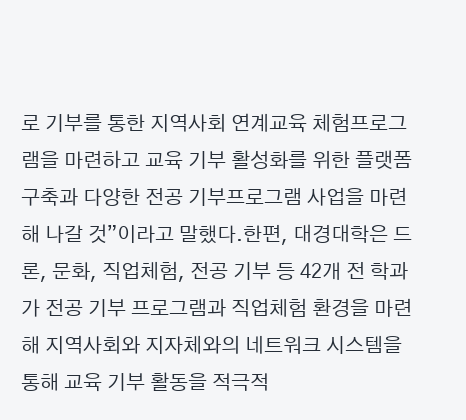로 기부를 통한 지역사회 연계교육 체험프로그램을 마련하고 교육 기부 활성화를 위한 플랫폼 구축과 다양한 전공 기부프로그램 사업을 마련해 나갈 것”이라고 말했다.한편, 대경대학은 드론, 문화, 직업체험, 전공 기부 등 42개 전 학과가 전공 기부 프로그램과 직업체험 환경을 마련해 지역사회와 지자체와의 네트워크 시스템을 통해 교육 기부 활동을 적극적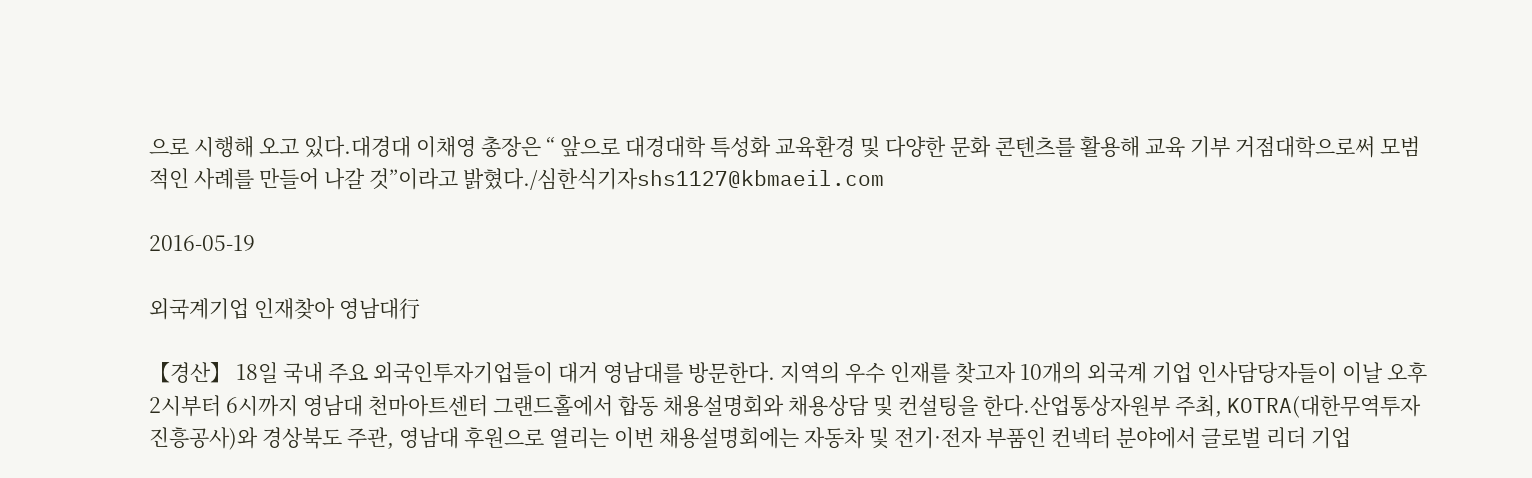으로 시행해 오고 있다.대경대 이채영 총장은 “ 앞으로 대경대학 특성화 교육환경 및 다양한 문화 콘텐츠를 활용해 교육 기부 거점대학으로써 모범적인 사례를 만들어 나갈 것”이라고 밝혔다./심한식기자shs1127@kbmaeil.com

2016-05-19

외국계기업 인재찾아 영남대行

【경산】 18일 국내 주요 외국인투자기업들이 대거 영남대를 방문한다. 지역의 우수 인재를 찾고자 10개의 외국계 기업 인사담당자들이 이날 오후 2시부터 6시까지 영남대 천마아트센터 그랜드홀에서 합동 채용설명회와 채용상담 및 컨설팅을 한다.산업통상자원부 주최, KOTRA(대한무역투자진흥공사)와 경상북도 주관, 영남대 후원으로 열리는 이번 채용설명회에는 자동차 및 전기·전자 부품인 컨넥터 분야에서 글로벌 리더 기업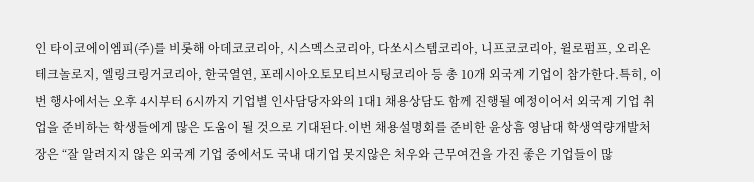인 타이코에이엠피(주)를 비롯해 아데코코리아, 시스멕스코리아, 다쏘시스템코리아, 니프코코리아, 윌로펌프, 오리온테크놀로지, 엘링크링거코리아, 한국열연, 포레시아오토모티브시팅코리아 등 총 10개 외국계 기업이 참가한다.특히, 이번 행사에서는 오후 4시부터 6시까지 기업별 인사담당자와의 1대1 채용상담도 함께 진행될 예정이어서 외국계 기업 취업을 준비하는 학생들에게 많은 도움이 될 것으로 기대된다.이번 채용설명회를 준비한 윤상흠 영남대 학생역량개발처장은 “잘 알려지지 않은 외국계 기업 중에서도 국내 대기업 못지않은 처우와 근무여건을 가진 좋은 기업들이 많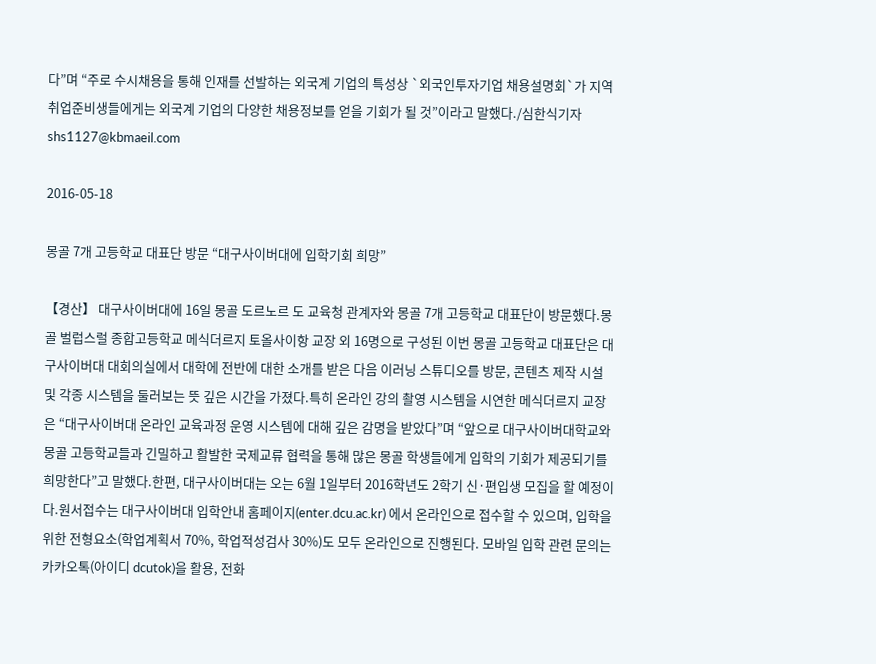다”며 “주로 수시채용을 통해 인재를 선발하는 외국계 기업의 특성상 `외국인투자기업 채용설명회`가 지역 취업준비생들에게는 외국계 기업의 다양한 채용정보를 얻을 기회가 될 것”이라고 말했다./심한식기자shs1127@kbmaeil.com

2016-05-18

몽골 7개 고등학교 대표단 방문 “대구사이버대에 입학기회 희망”

【경산】 대구사이버대에 16일 몽골 도르노르 도 교육청 관계자와 몽골 7개 고등학교 대표단이 방문했다.몽골 벌럽스럴 종합고등학교 메식더르지 토올사이항 교장 외 16명으로 구성된 이번 몽골 고등학교 대표단은 대구사이버대 대회의실에서 대학에 전반에 대한 소개를 받은 다음 이러닝 스튜디오를 방문, 콘텐츠 제작 시설 및 각종 시스템을 둘러보는 뜻 깊은 시간을 가졌다.특히 온라인 강의 촬영 시스템을 시연한 메식더르지 교장은 “대구사이버대 온라인 교육과정 운영 시스템에 대해 깊은 감명을 받았다”며 “앞으로 대구사이버대학교와 몽골 고등학교들과 긴밀하고 활발한 국제교류 협력을 통해 많은 몽골 학생들에게 입학의 기회가 제공되기를 희망한다”고 말했다.한편, 대구사이버대는 오는 6월 1일부터 2016학년도 2학기 신·편입생 모집을 할 예정이다.원서접수는 대구사이버대 입학안내 홈페이지(enter.dcu.ac.kr) 에서 온라인으로 접수할 수 있으며, 입학을 위한 전형요소(학업계획서 70%, 학업적성검사 30%)도 모두 온라인으로 진행된다. 모바일 입학 관련 문의는 카카오톡(아이디 dcutok)을 활용, 전화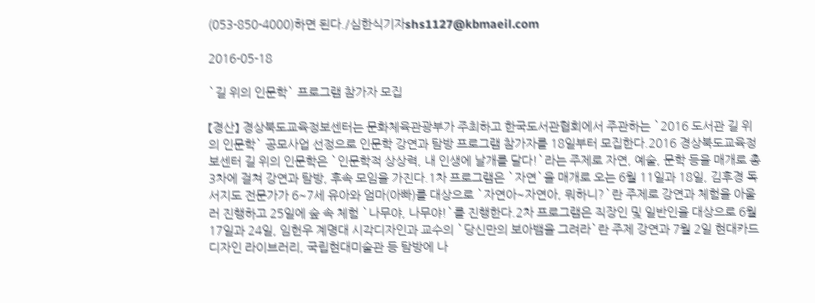(053-850-4000)하면 된다./심한식기자shs1127@kbmaeil.com

2016-05-18

`길 위의 인문학` 프로그램 참가자 모집

【경산】 경상북도교육정보센터는 문화체육관광부가 주최하고 한국도서관협회에서 주관하는 `2016 도서관 길 위의 인문학` 공모사업 선정으로 인문학 강연과 탐방 프로그램 참가자를 18일부터 모집한다.2016 경상북도교육정보센터 길 위의 인문학은 `인문학적 상상력, 내 인생에 날개를 달다!`라는 주제로 자연, 예술, 문학 등을 매개로 총 3차에 걸쳐 강연과 탐방, 후속 모임을 가진다.1차 프로그램은 `자연`을 매개로 오는 6월 11일과 18일, 김후경 독서지도 전문가가 6~7세 유아와 엄마(아빠)를 대상으로 `자연아~자연아, 뭐하니?`란 주제로 강연과 체험을 아울러 진행하고 25일에 숲 속 체험 `나무야, 나무야!`를 진행한다.2차 프로그램은 직장인 및 일반인을 대상으로 6월 17일과 24일, 임헌우 계명대 시각디자인과 교수의 `당신만의 보아뱀을 그려라`란 주제 강연과 7월 2일 현대카드 디자인 라이브러리, 국립현대미술관 등 탐방에 나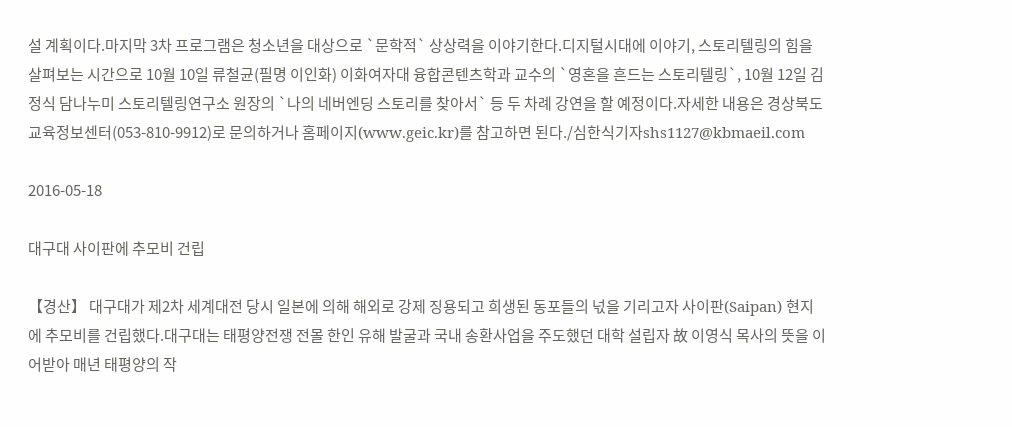설 계획이다.마지막 3차 프로그램은 청소년을 대상으로 `문학적` 상상력을 이야기한다.디지털시대에 이야기, 스토리텔링의 힘을 살펴보는 시간으로 10월 10일 류철균(필명 이인화) 이화여자대 융합콘텐츠학과 교수의 `영혼을 흔드는 스토리텔링`, 10월 12일 김정식 담나누미 스토리텔링연구소 원장의 `나의 네버엔딩 스토리를 찾아서` 등 두 차례 강연을 할 예정이다.자세한 내용은 경상북도교육정보센터(053-810-9912)로 문의하거나 홈페이지(www.geic.kr)를 참고하면 된다./심한식기자shs1127@kbmaeil.com

2016-05-18

대구대 사이판에 추모비 건립

【경산】 대구대가 제2차 세계대전 당시 일본에 의해 해외로 강제 징용되고 희생된 동포들의 넋을 기리고자 사이판(Saipan) 현지에 추모비를 건립했다.대구대는 태평양전쟁 전몰 한인 유해 발굴과 국내 송환사업을 주도했던 대학 설립자 故 이영식 목사의 뜻을 이어받아 매년 태평양의 작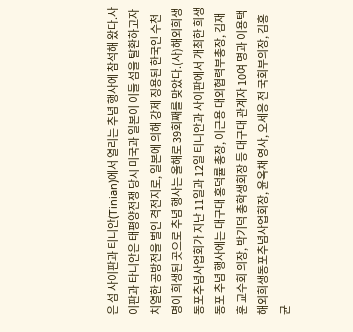은 섬 사이판과 티니안(Tinian)에서 열리는 추념 행사에 참석해 왔다.사이판과 타니안은 태평양전쟁 당시 미국과 일본이 이들 섬을 탈환하고자 치열한 공방전을 벌인 격전지로, 일본에 의해 강제 징용된 한국인 수천 명이 희생된 곳으로 추념 행사는 올해로 39회째를 맞았다.(사)해외희생동포추념사업회가 지난 11일과 12일 티니안과 사이판에서 개최한 희생 동포 추념 행사에는 대구대 홍덕률 총장, 이근용 대외협력부총장, 김재훈 교수회 의장, 박기덕 총학생회장 등 대구대 관계자 10여 명과 이용택 해외희생동포추념사업회장, 윤옥채 영사, 오세응 전 국회부의장, 김홍균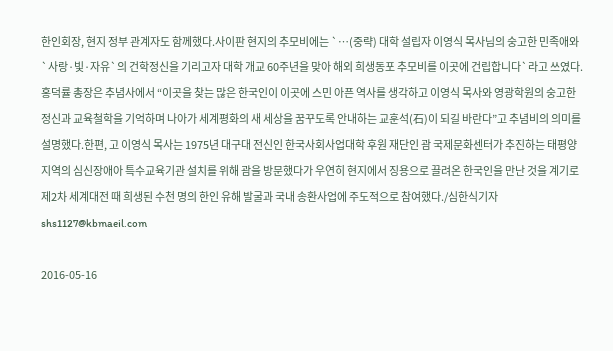한인회장, 현지 정부 관계자도 함께했다.사이판 현지의 추모비에는 `…(중략) 대학 설립자 이영식 목사님의 숭고한 민족애와 `사랑·빛·자유`의 건학정신을 기리고자 대학 개교 60주년을 맞아 해외 희생동포 추모비를 이곳에 건립합니다`라고 쓰였다.홍덕률 총장은 추념사에서 “이곳을 찾는 많은 한국인이 이곳에 스민 아픈 역사를 생각하고 이영식 목사와 영광학원의 숭고한 정신과 교육철학을 기억하며 나아가 세계평화의 새 세상을 꿈꾸도록 안내하는 교훈석(石)이 되길 바란다”고 추념비의 의미를 설명했다.한편, 고 이영식 목사는 1975년 대구대 전신인 한국사회사업대학 후원 재단인 괌 국제문화센터가 추진하는 태평양지역의 심신장애아 특수교육기관 설치를 위해 괌을 방문했다가 우연히 현지에서 징용으로 끌려온 한국인을 만난 것을 계기로 제2차 세계대전 때 희생된 수천 명의 한인 유해 발굴과 국내 송환사업에 주도적으로 참여했다./심한식기자shs1127@kbmaeil.com

2016-05-16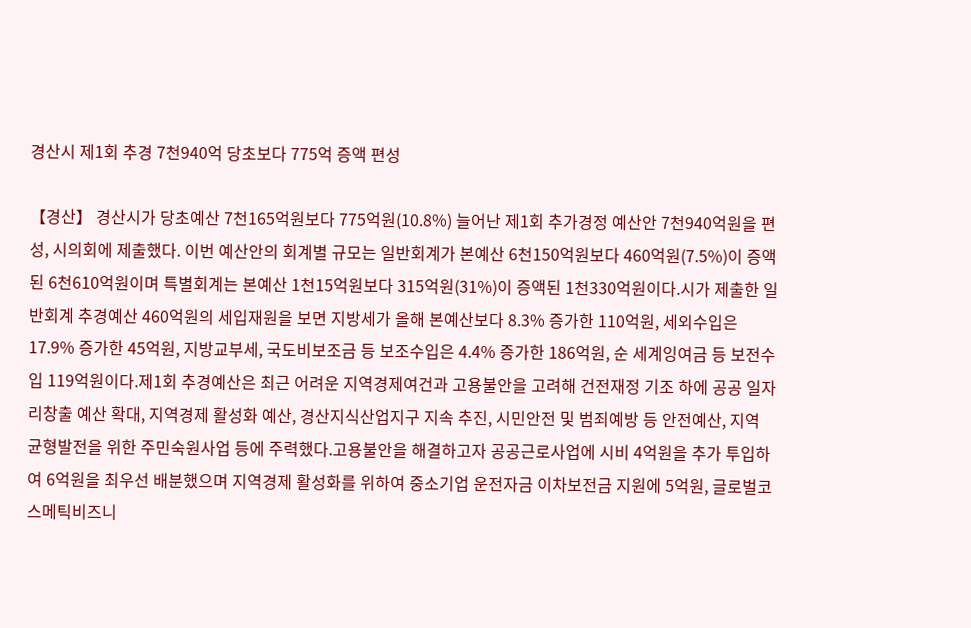경산시 제1회 추경 7천940억 당초보다 775억 증액 편성

【경산】 경산시가 당초예산 7천165억원보다 775억원(10.8%) 늘어난 제1회 추가경정 예산안 7천940억원을 편성, 시의회에 제출했다. 이번 예산안의 회계별 규모는 일반회계가 본예산 6천150억원보다 460억원(7.5%)이 증액된 6천610억원이며 특별회계는 본예산 1천15억원보다 315억원(31%)이 증액된 1천330억원이다.시가 제출한 일반회계 추경예산 460억원의 세입재원을 보면 지방세가 올해 본예산보다 8.3% 증가한 110억원, 세외수입은 17.9% 증가한 45억원, 지방교부세, 국도비보조금 등 보조수입은 4.4% 증가한 186억원, 순 세계잉여금 등 보전수입 119억원이다.제1회 추경예산은 최근 어려운 지역경제여건과 고용불안을 고려해 건전재정 기조 하에 공공 일자리창출 예산 확대, 지역경제 활성화 예산, 경산지식산업지구 지속 추진, 시민안전 및 범죄예방 등 안전예산, 지역 균형발전을 위한 주민숙원사업 등에 주력했다.고용불안을 해결하고자 공공근로사업에 시비 4억원을 추가 투입하여 6억원을 최우선 배분했으며 지역경제 활성화를 위하여 중소기업 운전자금 이차보전금 지원에 5억원, 글로벌코스메틱비즈니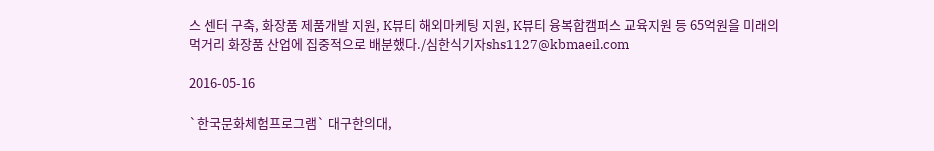스 센터 구축, 화장품 제품개발 지원, K뷰티 해외마케팅 지원, K뷰티 융복합캠퍼스 교육지원 등 65억원을 미래의 먹거리 화장품 산업에 집중적으로 배분했다./심한식기자shs1127@kbmaeil.com

2016-05-16

`한국문화체험프로그램` 대구한의대,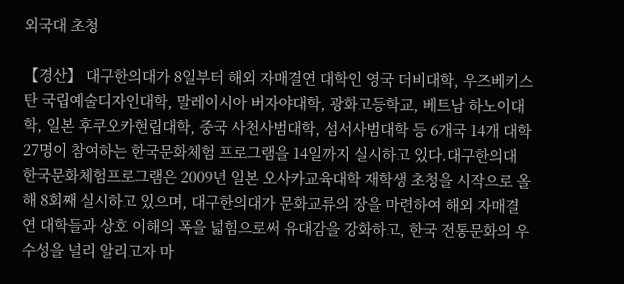외국대 초청

【경산】 대구한의대가 8일부터 해외 자매결연 대학인 영국 더비대학, 우즈베키스탄 국립예술디자인대학, 말레이시아 버자야대학, 광화고등학교, 베트남 하노이대학, 일본 후쿠오카현립대학, 중국 사천사범대학, 섬서사범대학 등 6개국 14개 대학 27명이 참여하는 한국문화체험 프로그램을 14일까지 실시하고 있다.대구한의대 한국문화체험프로그램은 2009년 일본 오사카교육대학 재학생 초청을 시작으로 올해 8회째 실시하고 있으며, 대구한의대가 문화교류의 장을 마련하여 해외 자매결연 대학들과 상호 이해의 폭을 넓힘으로써 유대감을 강화하고, 한국 전통문화의 우수성을 널리 알리고자 마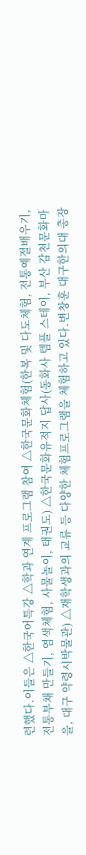련했다.이들은 △한국어특강 △학과 연계 프로그램 참여 △한국문화체험(한복 및 다도체험, 전통예절배우기, 전통부채 만들기, 염색체험, 사물놀이, 태권도) △한국문화유적지 답사(동화사 템플 스테이, 부산 감천문화마을, 대구 약령시박물관) △재학생과의 교류 등 다양한 체험프로그램을 체험하고 있다.변창훈 대구한의대 총장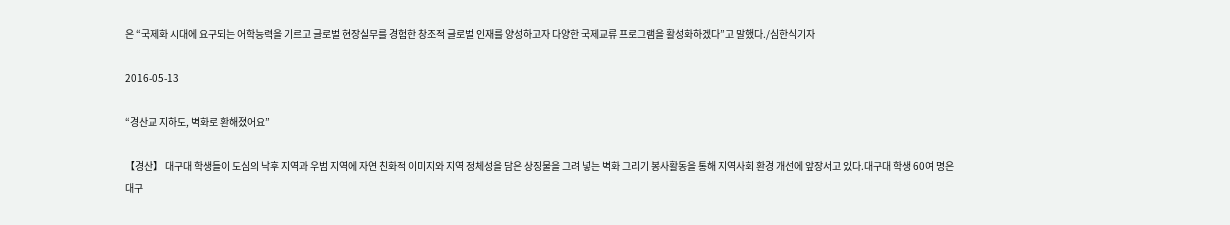은 “국제화 시대에 요구되는 어학능력을 기르고 글로벌 현장실무를 경험한 창조적 글로벌 인재를 양성하고자 다양한 국제교류 프로그램을 활성화하겠다”고 말했다./심한식기자

2016-05-13

“경산교 지하도, 벽화로 환해졌어요”

【경산】 대구대 학생들이 도심의 낙후 지역과 우범 지역에 자연 친화적 이미지와 지역 정체성을 담은 상징물을 그려 넣는 벽화 그리기 봉사활동을 통해 지역사회 환경 개선에 앞장서고 있다.대구대 학생 60여 명은 대구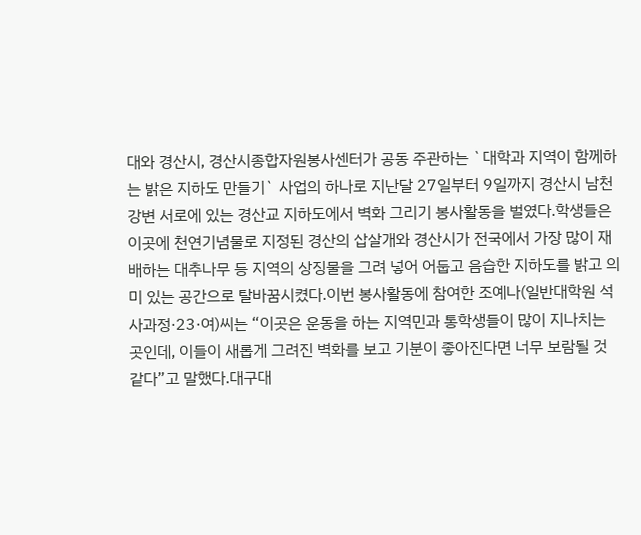대와 경산시, 경산시종합자원봉사센터가 공동 주관하는 `대학과 지역이 함께하는 밝은 지하도 만들기` 사업의 하나로 지난달 27일부터 9일까지 경산시 남천강변 서로에 있는 경산교 지하도에서 벽화 그리기 봉사활동을 벌였다.학생들은 이곳에 천연기념물로 지정된 경산의 삽살개와 경산시가 전국에서 가장 많이 재배하는 대추나무 등 지역의 상징물을 그려 넣어 어둡고 음습한 지하도를 밝고 의미 있는 공간으로 탈바꿈시켰다.이번 봉사활동에 참여한 조예나(일반대학원 석사과정·23·여)씨는 “이곳은 운동을 하는 지역민과 통학생들이 많이 지나치는 곳인데, 이들이 새롭게 그려진 벽화를 보고 기분이 좋아진다면 너무 보람될 것 같다”고 말했다.대구대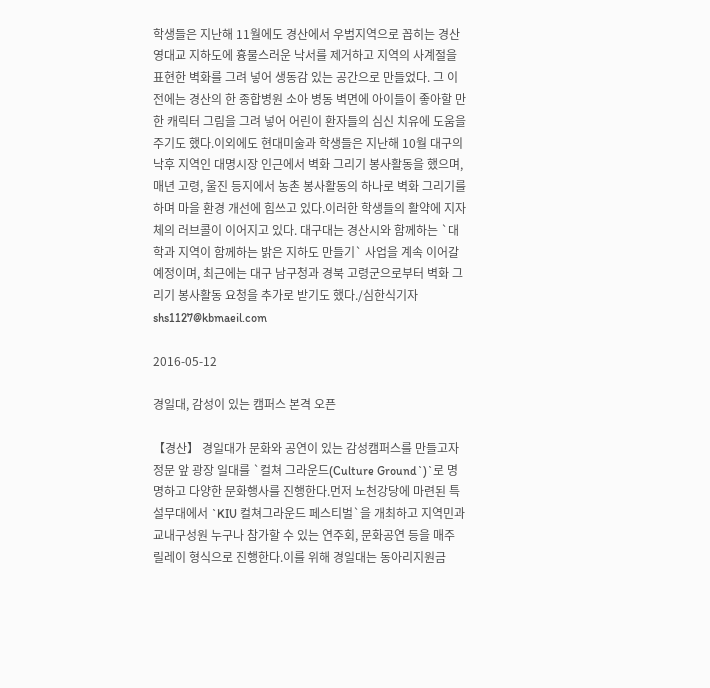학생들은 지난해 11월에도 경산에서 우범지역으로 꼽히는 경산 영대교 지하도에 흉물스러운 낙서를 제거하고 지역의 사계절을 표현한 벽화를 그려 넣어 생동감 있는 공간으로 만들었다. 그 이전에는 경산의 한 종합병원 소아 병동 벽면에 아이들이 좋아할 만한 캐릭터 그림을 그려 넣어 어린이 환자들의 심신 치유에 도움을 주기도 했다.이외에도 현대미술과 학생들은 지난해 10월 대구의 낙후 지역인 대명시장 인근에서 벽화 그리기 봉사활동을 했으며, 매년 고령, 울진 등지에서 농촌 봉사활동의 하나로 벽화 그리기를 하며 마을 환경 개선에 힘쓰고 있다.이러한 학생들의 활약에 지자체의 러브콜이 이어지고 있다. 대구대는 경산시와 함께하는 `대학과 지역이 함께하는 밝은 지하도 만들기` 사업을 계속 이어갈 예정이며, 최근에는 대구 남구청과 경북 고령군으로부터 벽화 그리기 봉사활동 요청을 추가로 받기도 했다./심한식기자shs1127@kbmaeil.com

2016-05-12

경일대, 감성이 있는 캠퍼스 본격 오픈

【경산】 경일대가 문화와 공연이 있는 감성캠퍼스를 만들고자 정문 앞 광장 일대를 `컬쳐 그라운드(Culture Ground`)`로 명명하고 다양한 문화행사를 진행한다.먼저 노천강당에 마련된 특설무대에서 `KIU 컬쳐그라운드 페스티벌`을 개최하고 지역민과 교내구성원 누구나 참가할 수 있는 연주회, 문화공연 등을 매주 릴레이 형식으로 진행한다.이를 위해 경일대는 동아리지원금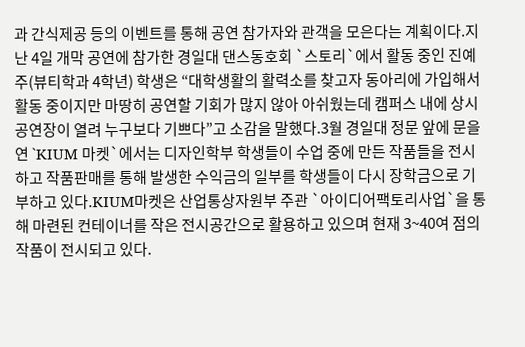과 간식제공 등의 이벤트를 통해 공연 참가자와 관객을 모은다는 계획이다.지난 4일 개막 공연에 참가한 경일대 댄스동호회 `스토리`에서 활동 중인 진예주(뷰티학과 4학년) 학생은 “대학생활의 활력소를 찾고자 동아리에 가입해서 활동 중이지만 마땅히 공연할 기회가 많지 않아 아쉬웠는데 캠퍼스 내에 상시 공연장이 열려 누구보다 기쁘다”고 소감을 말했다.3월 경일대 정문 앞에 문을 연 `KIUM 마켓`에서는 디자인학부 학생들이 수업 중에 만든 작품들을 전시하고 작품판매를 통해 발생한 수익금의 일부를 학생들이 다시 장학금으로 기부하고 있다.KIUM마켓은 산업통상자원부 주관 `아이디어팩토리사업`을 통해 마련된 컨테이너를 작은 전시공간으로 활용하고 있으며 현재 3~40여 점의 작품이 전시되고 있다.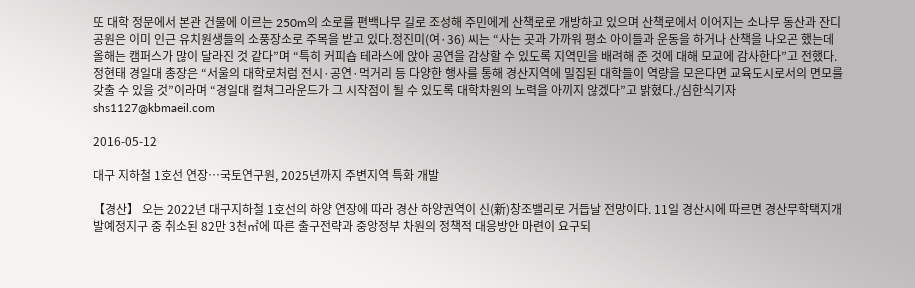또 대학 정문에서 본관 건물에 이르는 250m의 소로를 편백나무 길로 조성해 주민에게 산책로로 개방하고 있으며 산책로에서 이어지는 소나무 동산과 잔디공원은 이미 인근 유치원생들의 소풍장소로 주목을 받고 있다.정진미(여·36) 씨는 “사는 곳과 가까워 평소 아이들과 운동을 하거나 산책을 나오곤 했는데 올해는 캠퍼스가 많이 달라진 것 같다”며 “특히 커피숍 테라스에 앉아 공연을 감상할 수 있도록 지역민을 배려해 준 것에 대해 모교에 감사한다”고 전했다.정현태 경일대 총장은 “서울의 대학로처럼 전시·공연·먹거리 등 다양한 행사를 통해 경산지역에 밀집된 대학들이 역량을 모은다면 교육도시로서의 면모를 갖출 수 있을 것”이라며 “경일대 컬쳐그라운드가 그 시작점이 될 수 있도록 대학차원의 노력을 아끼지 않겠다”고 밝혔다./심한식기자shs1127@kbmaeil.com

2016-05-12

대구 지하철 1호선 연장…국토연구원, 2025년까지 주변지역 특화 개발

【경산】 오는 2022년 대구지하철 1호선의 하양 연장에 따라 경산 하양권역이 신(新)창조밸리로 거듭날 전망이다. 11일 경산시에 따르면 경산무학택지개발예정지구 중 취소된 82만 3천㎡에 따른 출구전략과 중앙정부 차원의 정책적 대응방안 마련이 요구되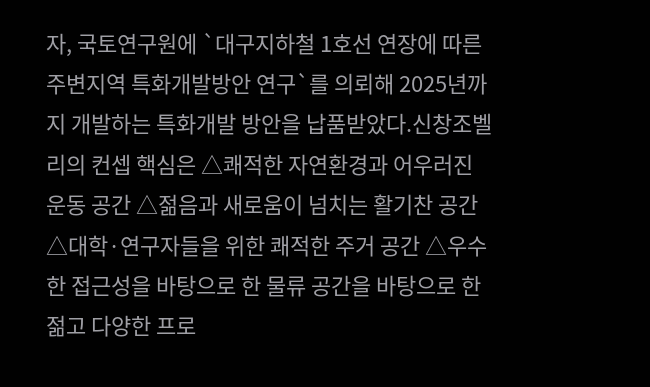자, 국토연구원에 `대구지하철 1호선 연장에 따른 주변지역 특화개발방안 연구`를 의뢰해 2025년까지 개발하는 특화개발 방안을 납품받았다.신창조벨리의 컨셉 핵심은 △쾌적한 자연환경과 어우러진 운동 공간 △젊음과 새로움이 넘치는 활기찬 공간 △대학·연구자들을 위한 쾌적한 주거 공간 △우수한 접근성을 바탕으로 한 물류 공간을 바탕으로 한 젊고 다양한 프로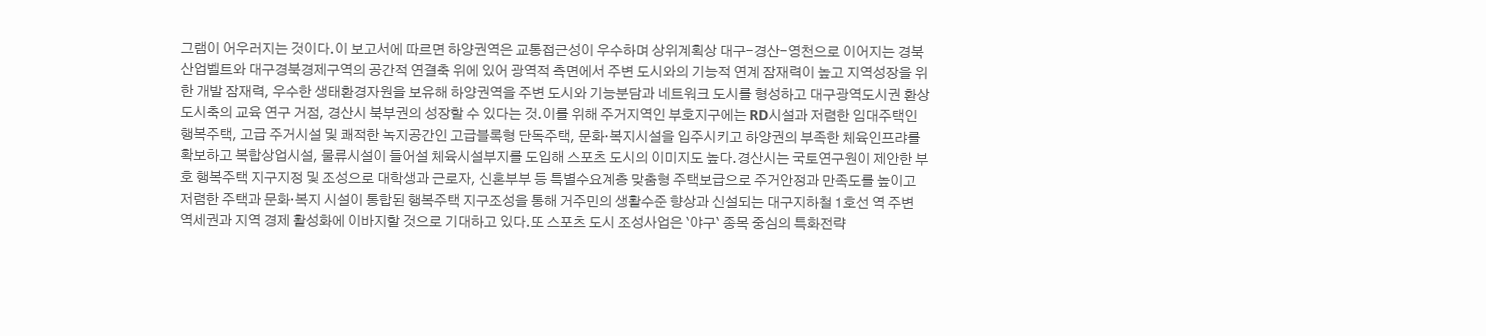그램이 어우러지는 것이다.이 보고서에 따르면 하양권역은 교통접근성이 우수하며 상위계획상 대구-경산-영천으로 이어지는 경북 산업벨트와 대구경북경제구역의 공간적 연결축 위에 있어 광역적 측면에서 주변 도시와의 기능적 연계 잠재력이 높고 지역성장을 위한 개발 잠재력, 우수한 생태환경자원을 보유해 하양권역을 주변 도시와 기능분담과 네트워크 도시를 형성하고 대구광역도시권 환상도시축의 교육 연구 거점, 경산시 북부권의 성장할 수 있다는 것.이를 위해 주거지역인 부호지구에는 RD시설과 저렴한 임대주택인 행복주택, 고급 주거시설 및 쾌적한 녹지공간인 고급블록형 단독주택, 문화·복지시설을 입주시키고 하양권의 부족한 체육인프랴를 확보하고 복합상업시설, 물류시설이 들어설 체육시설부지를 도입해 스포츠 도시의 이미지도 높다.경산시는 국토연구원이 제안한 부호 행복주택 지구지정 및 조성으로 대학생과 근로자, 신혼부부 등 특별수요계층 맞춤형 주택보급으로 주거안정과 만족도를 높이고 저렴한 주택과 문화·복지 시설이 통합된 행복주택 지구조성을 통해 거주민의 생활수준 향상과 신설되는 대구지하철 1호선 역 주변 역세권과 지역 경제 활성화에 이바지할 것으로 기대하고 있다.또 스포츠 도시 조성사업은 `야구` 종목 중심의 특화전략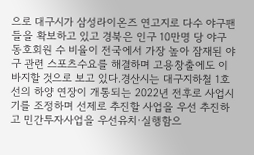으로 대구시가 삼성라이온즈 연고지로 다수 야구팬들을 확보하고 있고 경북은 인구 10만명 당 야구 동호회원 수 비율이 전국에서 가장 높아 잠재된 야구 관련 스포츠수요를 해결하며 고용창출에도 이바지할 것으로 보고 있다.경산시는 대구지하철 1호선의 하양 연장이 개통되는 2022년 전후로 사업시기를 조정하며 선제로 추진할 사업을 우선 추진하고 민간투자사업을 우선유치·실행함으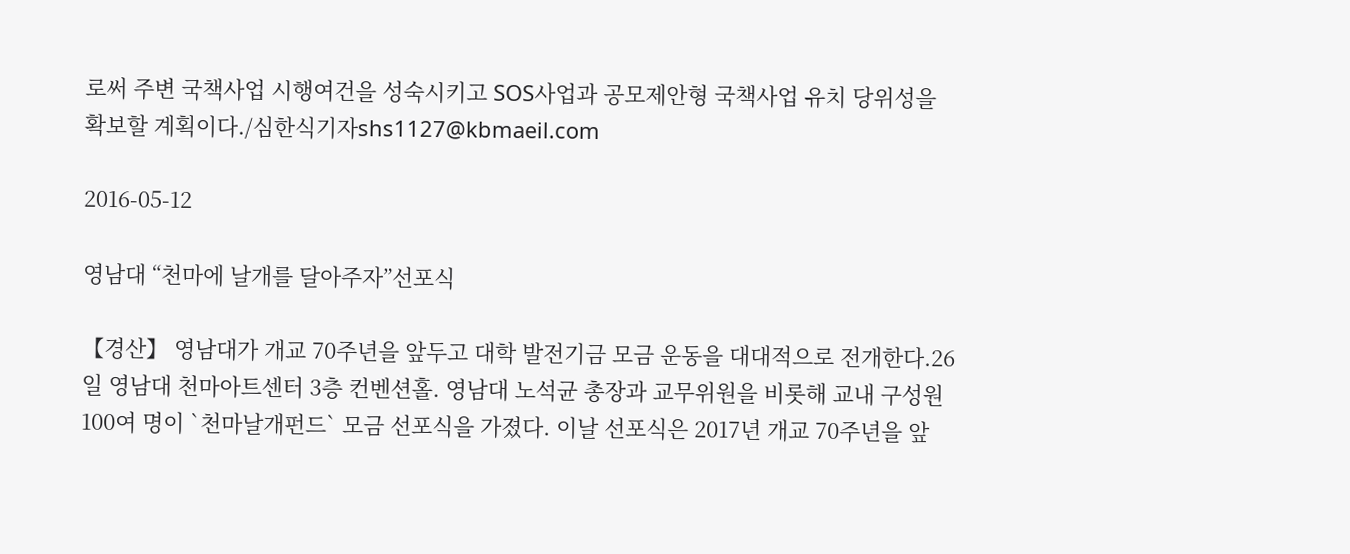로써 주변 국책사업 시행여건을 성숙시키고 SOS사업과 공모제안형 국책사업 유치 당위성을 확보할 계획이다./심한식기자shs1127@kbmaeil.com

2016-05-12

영남대 “천마에 날개를 달아주자”선포식

【경산】 영남대가 개교 70주년을 앞두고 대학 발전기금 모금 운동을 대대적으로 전개한다.26일 영남대 천마아트센터 3층 컨벤션홀. 영남대 노석균 총장과 교무위원을 비롯해 교내 구성원 100여 명이 `천마날개펀드` 모금 선포식을 가졌다. 이날 선포식은 2017년 개교 70주년을 앞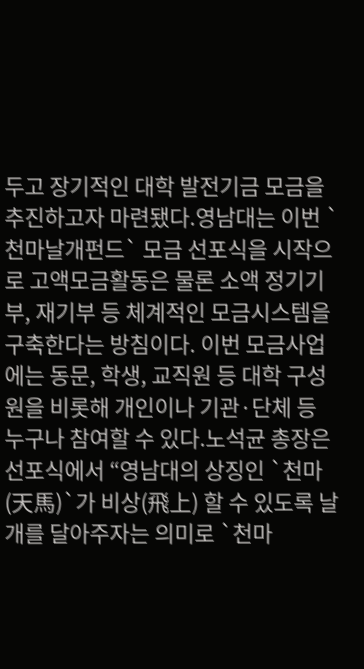두고 장기적인 대학 발전기금 모금을 추진하고자 마련됐다.영남대는 이번 `천마날개펀드` 모금 선포식을 시작으로 고액모금활동은 물론 소액 정기기부, 재기부 등 체계적인 모금시스템을 구축한다는 방침이다. 이번 모금사업에는 동문, 학생, 교직원 등 대학 구성원을 비롯해 개인이나 기관·단체 등 누구나 참여할 수 있다.노석균 총장은 선포식에서 “영남대의 상징인 `천마(天馬)`가 비상(飛上) 할 수 있도록 날개를 달아주자는 의미로 `천마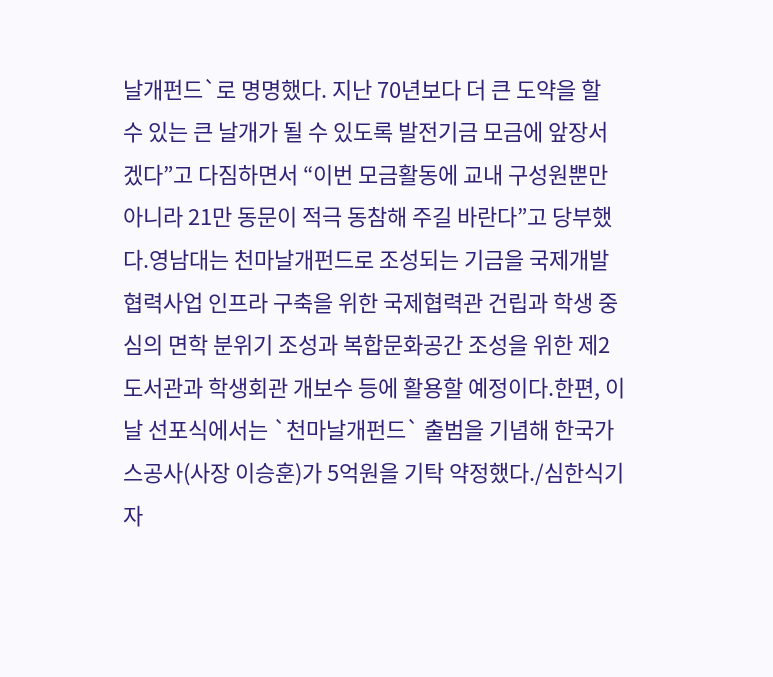날개펀드`로 명명했다. 지난 70년보다 더 큰 도약을 할 수 있는 큰 날개가 될 수 있도록 발전기금 모금에 앞장서겠다”고 다짐하면서 “이번 모금활동에 교내 구성원뿐만 아니라 21만 동문이 적극 동참해 주길 바란다”고 당부했다.영남대는 천마날개펀드로 조성되는 기금을 국제개발협력사업 인프라 구축을 위한 국제협력관 건립과 학생 중심의 면학 분위기 조성과 복합문화공간 조성을 위한 제2도서관과 학생회관 개보수 등에 활용할 예정이다.한편, 이날 선포식에서는 `천마날개펀드` 출범을 기념해 한국가스공사(사장 이승훈)가 5억원을 기탁 약정했다./심한식기자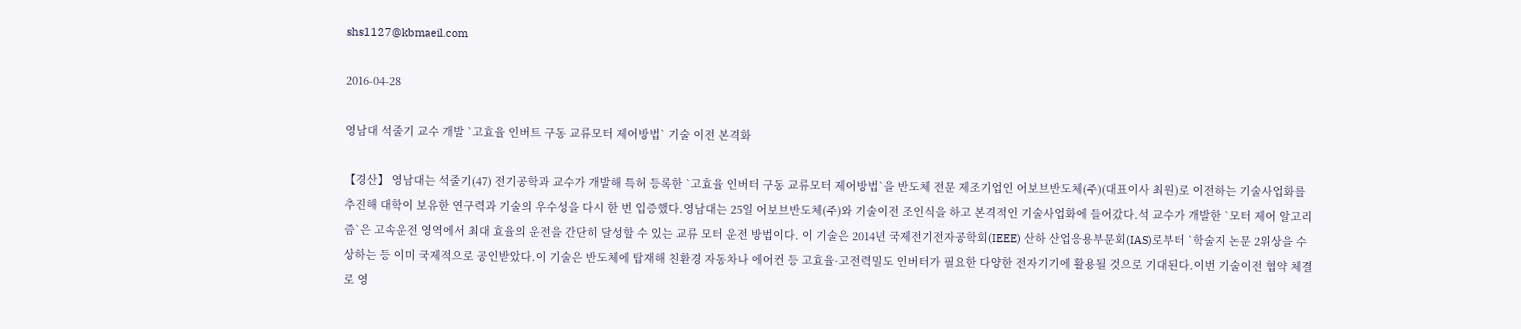shs1127@kbmaeil.com

2016-04-28

영남대 석줄기 교수 개발 `고효율 인버트 구동 교류모터 제어방법` 기술 이전 본격화

【경산】 영남대는 석줄기(47) 전기공학과 교수가 개발해 특허 등록한 `고효율 인버터 구동 교류모터 제어방법`을 반도체 전문 제조기업인 어보브반도체(주)(대표이사 최원)로 이전하는 기술사업화를 추진해 대학이 보유한 연구력과 기술의 우수성을 다시 한 번 입증했다.영남대는 25일 어보브반도체(주)와 기술이전 조인식을 하고 본격적인 기술사업화에 들어갔다.석 교수가 개발한 `모터 제어 알고리즘`은 고속운전 영역에서 최대 효율의 운전을 간단히 달성할 수 있는 교류 모터 운전 방법이다. 이 기술은 2014년 국제전기전자공학회(IEEE) 산하 산업응용부문회(IAS)로부터 `학술지 논문 2위상을 수상하는 등 이미 국제적으로 공인받았다.이 기술은 반도체에 탑재해 친환경 자동차나 에어컨 등 고효율·고전력밀도 인버터가 필요한 다양한 전자기기에 활용될 것으로 기대된다.이번 기술이전 협약 체결로 영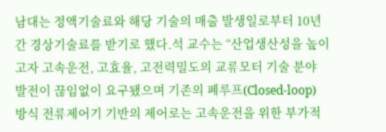남대는 정액기술료와 해당 기술의 매출 발생일로부터 10년간 경상기술료를 받기로 했다.석 교수는 “산업생산성을 높이고자 고속운전, 고효율, 고전력밀도의 교류모터 기술 분야 발전이 끊임없이 요구됐으며 기존의 폐루프(Closed-loop) 방식 전류제어기 기반의 제어로는 고속운전을 위한 부가적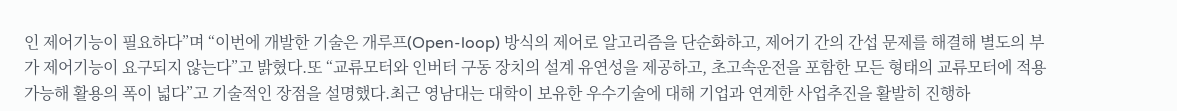인 제어기능이 필요하다”며 “이번에 개발한 기술은 개루프(Open-loop) 방식의 제어로 알고리즘을 단순화하고, 제어기 간의 간섭 문제를 해결해 별도의 부가 제어기능이 요구되지 않는다”고 밝혔다.또 “교류모터와 인버터 구동 장치의 설계 유연성을 제공하고, 초고속운전을 포함한 모든 형태의 교류모터에 적용 가능해 활용의 폭이 넓다”고 기술적인 장점을 설명했다.최근 영남대는 대학이 보유한 우수기술에 대해 기업과 연계한 사업추진을 활발히 진행하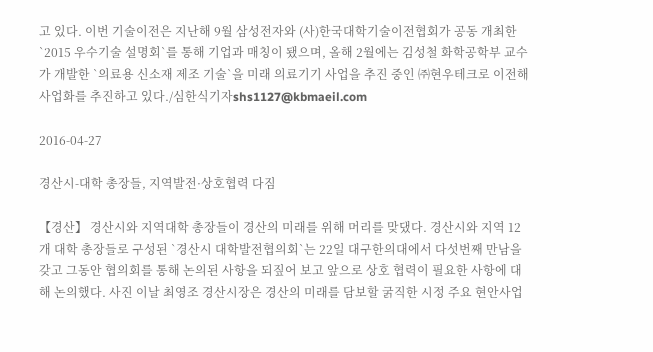고 있다. 이번 기술이전은 지난해 9월 삼성전자와 (사)한국대학기술이전협회가 공동 개최한 `2015 우수기술 설명회`를 통해 기업과 매칭이 됐으며, 올해 2월에는 김성철 화학공학부 교수가 개발한 `의료용 신소재 제조 기술`을 미래 의료기기 사업을 추진 중인 ㈜현우테크로 이전해 사업화를 추진하고 있다./심한식기자shs1127@kbmaeil.com

2016-04-27

경산시-대학 총장들, 지역발전·상호협력 다짐

【경산】 경산시와 지역대학 총장들이 경산의 미래를 위해 머리를 맞댔다. 경산시와 지역 12개 대학 총장들로 구성된 `경산시 대학발전협의회`는 22일 대구한의대에서 다섯번째 만남을 갖고 그동안 협의회를 통해 논의된 사항을 되짚어 보고 앞으로 상호 협력이 필요한 사항에 대해 논의했다. 사진 이날 최영조 경산시장은 경산의 미래를 담보할 굵직한 시정 주요 현안사업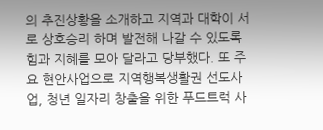의 추진상황을 소개하고 지역과 대학이 서로 상호승리 하며 발전해 나갈 수 있도록 힘과 지혜를 모아 달라고 당부했다. 또 주요 현안사업으로 지역행복생활권 선도사업, 청년 일자리 창출을 위한 푸드트럭 사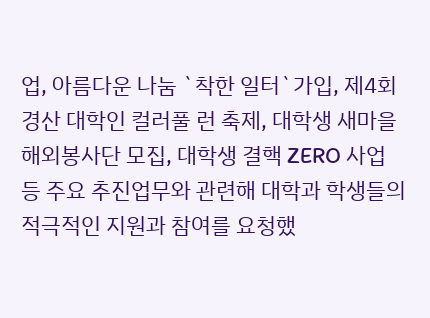업, 아름다운 나눔 `착한 일터`가입, 제4회 경산 대학인 컬러풀 런 축제, 대학생 새마을 해외봉사단 모집, 대학생 결핵 ZERO 사업 등 주요 추진업무와 관련해 대학과 학생들의 적극적인 지원과 참여를 요청했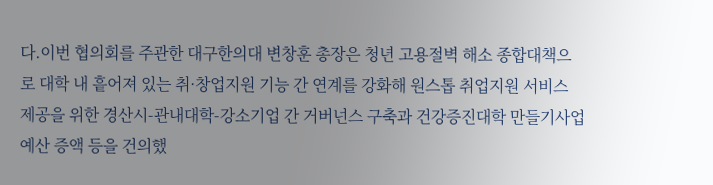다.이번 협의회를 주관한 대구한의대 변창훈 총장은 청년 고용절벽 해소 종합대책으로 대학 내 흩어져 있는 취·창업지원 기능 간 연계를 강화해 원스톱 취업지원 서비스 제공을 위한 경산시-관내대학-강소기업 간 거버넌스 구축과 건강증진대학 만들기사업 예산 증액 등을 건의했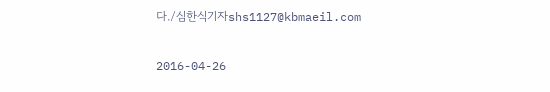다./심한식기자shs1127@kbmaeil.com

2016-04-26